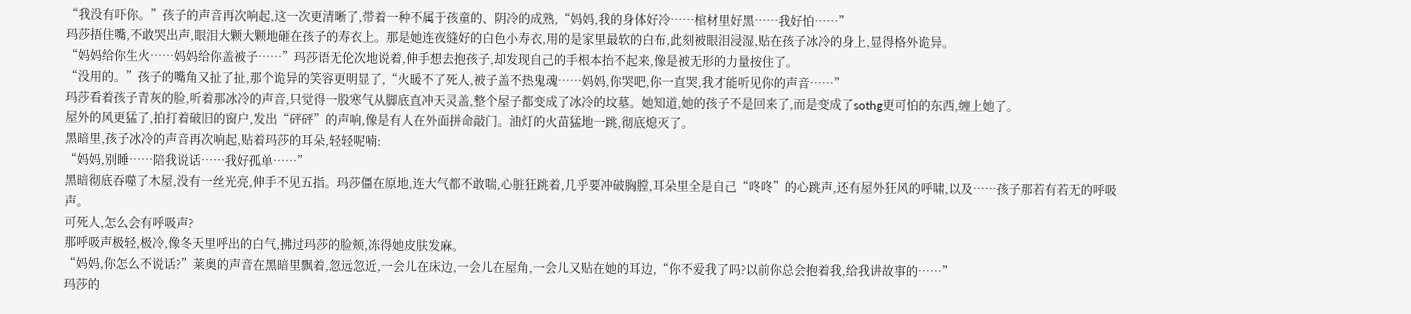“我没有吓你。”孩子的声音再次响起,这一次更清晰了,带着一种不属于孩童的、阴冷的成熟,“妈妈,我的身体好冷……棺材里好黑……我好怕……”
玛莎捂住嘴,不敢哭出声,眼泪大颗大颗地砸在孩子的寿衣上。那是她连夜缝好的白色小寿衣,用的是家里最软的白布,此刻被眼泪浸湿,贴在孩子冰冷的身上,显得格外诡异。
“妈妈给你生火……妈妈给你盖被子……”玛莎语无伦次地说着,伸手想去抱孩子,却发现自己的手根本抬不起来,像是被无形的力量按住了。
“没用的。”孩子的嘴角又扯了扯,那个诡异的笑容更明显了,“火暖不了死人,被子盖不热鬼魂……妈妈,你哭吧,你一直哭,我才能听见你的声音……”
玛莎看着孩子青灰的脸,听着那冰冷的声音,只觉得一股寒气从脚底直冲天灵盖,整个屋子都变成了冰冷的坟墓。她知道,她的孩子不是回来了,而是变成了sothg更可怕的东西,缠上她了。
屋外的风更猛了,拍打着破旧的窗户,发出“砰砰”的声响,像是有人在外面拼命敲门。油灯的火苗猛地一跳,彻底熄灭了。
黑暗里,孩子冰冷的声音再次响起,贴着玛莎的耳朵,轻轻呢喃:
“妈妈,别睡……陪我说话……我好孤单……”
黑暗彻底吞噬了木屋,没有一丝光亮,伸手不见五指。玛莎僵在原地,连大气都不敢喘,心脏狂跳着,几乎要冲破胸膛,耳朵里全是自己“咚咚”的心跳声,还有屋外狂风的呼啸,以及……孩子那若有若无的呼吸声。
可死人,怎么会有呼吸声?
那呼吸声极轻,极冷,像冬天里呼出的白气,拂过玛莎的脸颊,冻得她皮肤发麻。
“妈妈,你怎么不说话?”莱奥的声音在黑暗里飘着,忽远忽近,一会儿在床边,一会儿在屋角,一会儿又贴在她的耳边,“你不爱我了吗?以前你总会抱着我,给我讲故事的……”
玛莎的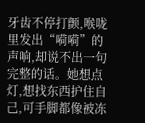牙齿不停打颤,喉咙里发出“嗬嗬”的声响,却说不出一句完整的话。她想点灯,想找东西护住自己,可手脚都像被冻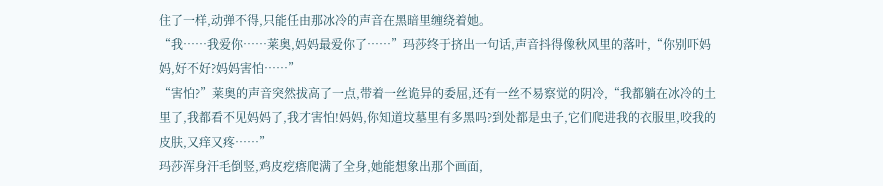住了一样,动弹不得,只能任由那冰冷的声音在黑暗里缠绕着她。
“我……我爱你……莱奥,妈妈最爱你了……”玛莎终于挤出一句话,声音抖得像秋风里的落叶,“你别吓妈妈,好不好?妈妈害怕……”
“害怕?”莱奥的声音突然拔高了一点,带着一丝诡异的委屈,还有一丝不易察觉的阴冷,“我都躺在冰冷的土里了,我都看不见妈妈了,我才害怕!妈妈,你知道坟墓里有多黑吗?到处都是虫子,它们爬进我的衣服里,咬我的皮肤,又痒又疼……”
玛莎浑身汗毛倒竖,鸡皮疙瘩爬满了全身,她能想象出那个画面,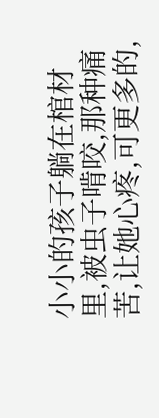小小的孩子躺在棺材里,被虫子啃咬,那种痛苦,让她心疼,可更多的,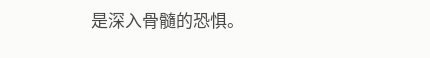是深入骨髓的恐惧。